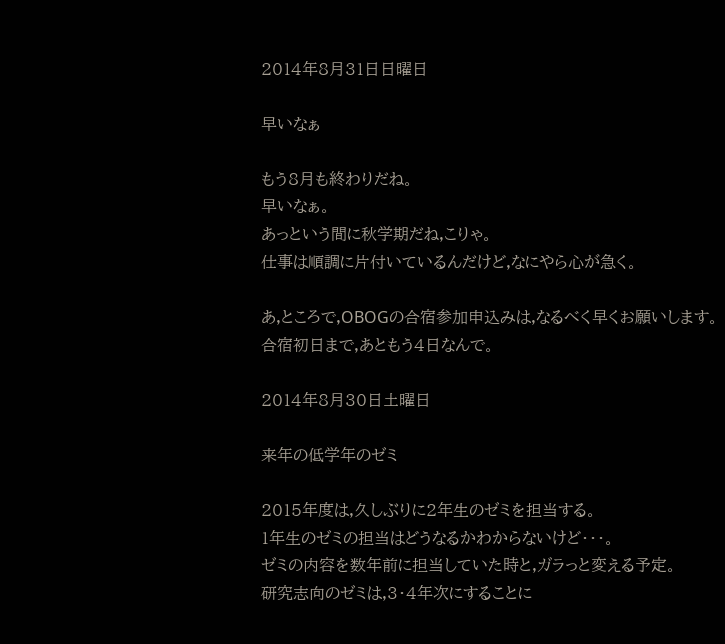2014年8月31日日曜日

早いなぁ

もう8月も終わりだね。
早いなぁ。
あっという間に秋学期だね,こりゃ。
仕事は順調に片付いているんだけど,なにやら心が急く。

あ,ところで,OBOGの合宿参加申込みは,なるべく早くお願いします。
合宿初日まで,あともう4日なんで。

2014年8月30日土曜日

来年の低学年のゼミ

2015年度は,久しぶりに2年生のゼミを担当する。
1年生のゼミの担当はどうなるかわからないけど・・・。
ゼミの内容を数年前に担当していた時と,ガラっと変える予定。
研究志向のゼミは,3・4年次にすることに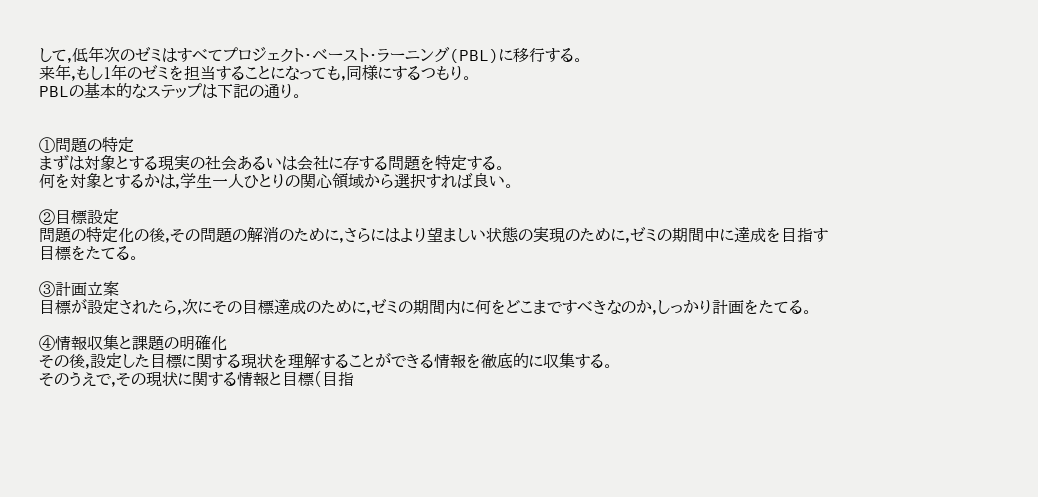して,低年次のゼミはすべてプロジェクト・ベースト・ラーニング(PBL)に移行する。
来年,もし1年のゼミを担当することになっても,同様にするつもり。
PBLの基本的なステップは下記の通り。


①問題の特定
まずは対象とする現実の社会あるいは会社に存する問題を特定する。
何を対象とするかは,学生一人ひとりの関心領域から選択すれば良い。

②目標設定
問題の特定化の後,その問題の解消のために,さらにはより望ましい状態の実現のために,ゼミの期間中に達成を目指す目標をたてる。

③計画立案
目標が設定されたら,次にその目標達成のために,ゼミの期間内に何をどこまですべきなのか,しっかり計画をたてる。

④情報収集と課題の明確化
その後,設定した目標に関する現状を理解することができる情報を徹底的に収集する。
そのうえで,その現状に関する情報と目標(目指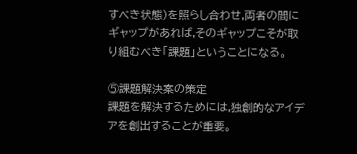すべき状態)を照らし合わせ,両者の間にギャップがあれば,そのギャップこそが取り組むべき「課題」ということになる。

⑤課題解決案の策定
課題を解決するためには,独創的なアイデアを創出することが重要。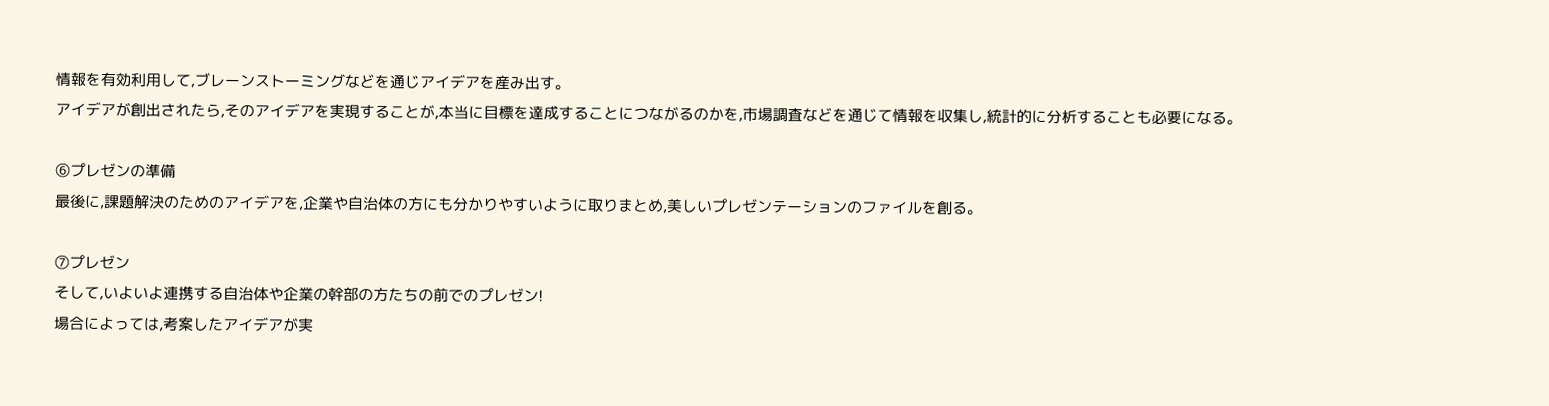情報を有効利用して,ブレーンストーミングなどを通じアイデアを産み出す。
アイデアが創出されたら,そのアイデアを実現することが,本当に目標を達成することにつながるのかを,市場調査などを通じて情報を収集し,統計的に分析することも必要になる。

⑥プレゼンの準備
最後に,課題解決のためのアイデアを,企業や自治体の方にも分かりやすいように取りまとめ,美しいプレゼンテーションのファイルを創る。

⑦プレゼン
そして,いよいよ連携する自治体や企業の幹部の方たちの前でのプレゼン!
場合によっては,考案したアイデアが実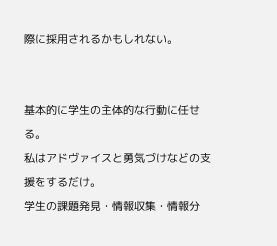際に採用されるかもしれない。


基本的に学生の主体的な行動に任せる。
私はアドヴァイスと勇気づけなどの支援をするだけ。
学生の課題発見・情報収集・情報分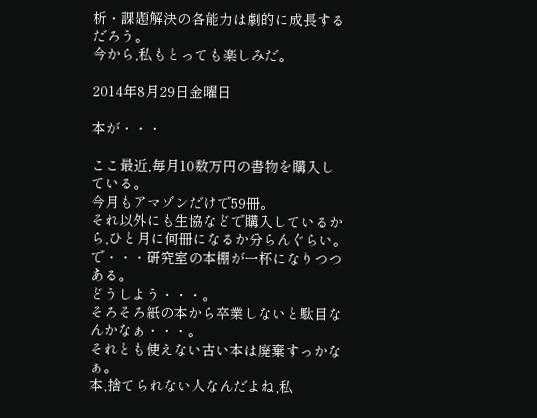析・課題解決の各能力は劇的に成長するだろう。
今から,私もとっても楽しみだ。

2014年8月29日金曜日

本が・・・

ここ最近,毎月10数万円の書物を購入している。
今月もアマゾンだけで59冊。
それ以外にも生協などで購入しているから,ひと月に何冊になるか分らんぐらい。
で・・・研究室の本棚が一杯になりつつある。
どうしよう・・・。
そろそろ紙の本から卒業しないと駄目なんかなぁ・・・。
それとも使えない古い本は廃棄すっかなぁ。
本,捨てられない人なんだよね,私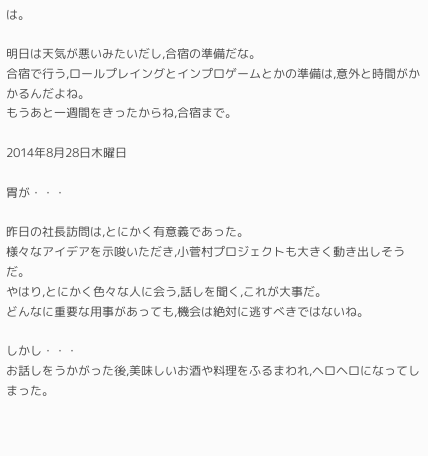は。

明日は天気が悪いみたいだし,合宿の準備だな。
合宿で行う,ロールプレイングとインプロゲームとかの準備は,意外と時間がかかるんだよね。
もうあと一週間をきったからね,合宿まで。

2014年8月28日木曜日

胃が・・・

昨日の社長訪問は,とにかく有意義であった。
様々なアイデアを示唆いただき,小菅村プロジェクトも大きく動き出しそうだ。
やはり,とにかく色々な人に会う,話しを聞く,これが大事だ。
どんなに重要な用事があっても,機会は絶対に逃すべきではないね。

しかし・・・
お話しをうかがった後,美味しいお酒や料理をふるまわれ,ヘロヘロになってしまった。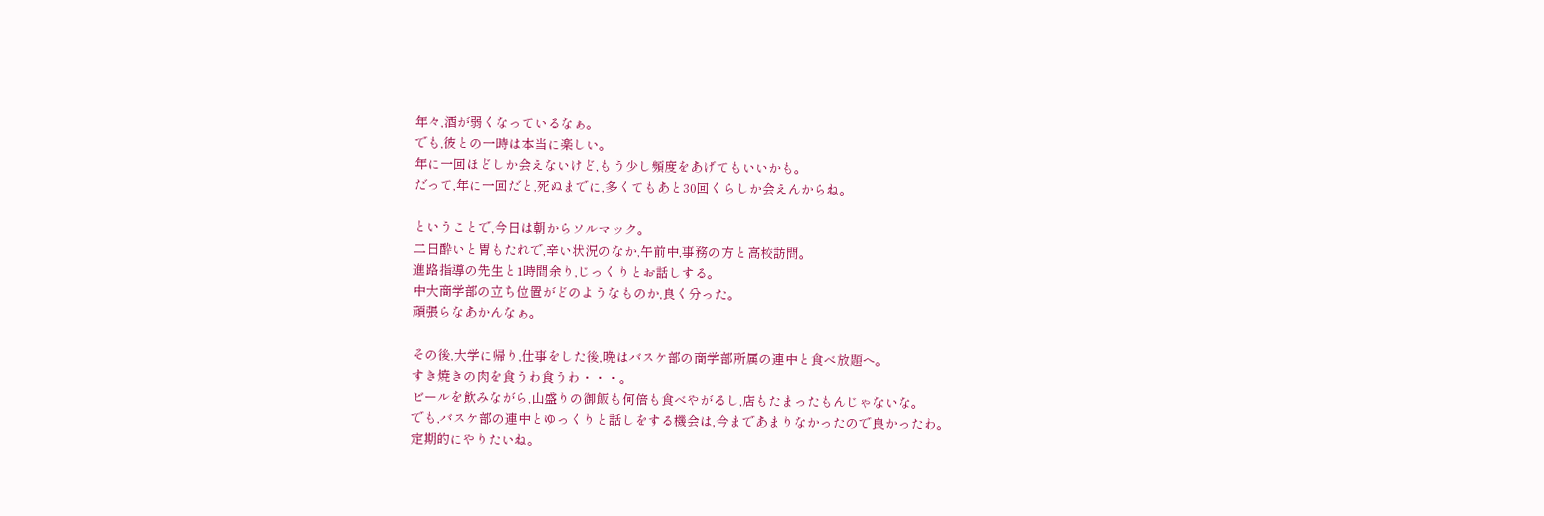年々,酒が弱くなっているなぁ。
でも,彼との一時は本当に楽しい。
年に一回ほどしか会えないけど,もう少し頻度をあげてもいいかも。
だって,年に一回だと,死ぬまでに,多くてもあと30回くらしか会えんからね。

ということで,今日は朝からソルマック。
二日酔いと胃もたれで,辛い状況のなか,午前中,事務の方と高校訪問。
進路指導の先生と1時間余り,じっくりとお話しする。
中大商学部の立ち位置がどのようなものか,良く分った。
頑張らなあかんなぁ。

その後,大学に帰り,仕事をした後,晩はバスケ部の商学部所属の連中と食べ放題へ。
すき焼きの肉を食うわ食うわ・・・。
ビールを飲みながら,山盛りの御飯も何倍も食べやがるし,店もたまったもんじゃないな。
でも,バスケ部の連中とゆっくりと話しをする機会は,今まであまりなかったので良かったわ。
定期的にやりたいね。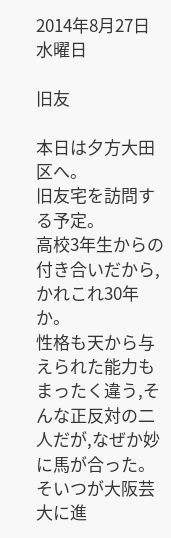2014年8月27日水曜日

旧友

本日は夕方大田区へ。
旧友宅を訪問する予定。
高校3年生からの付き合いだから,かれこれ30年か。
性格も天から与えられた能力もまったく違う,そんな正反対の二人だが,なぜか妙に馬が合った。
そいつが大阪芸大に進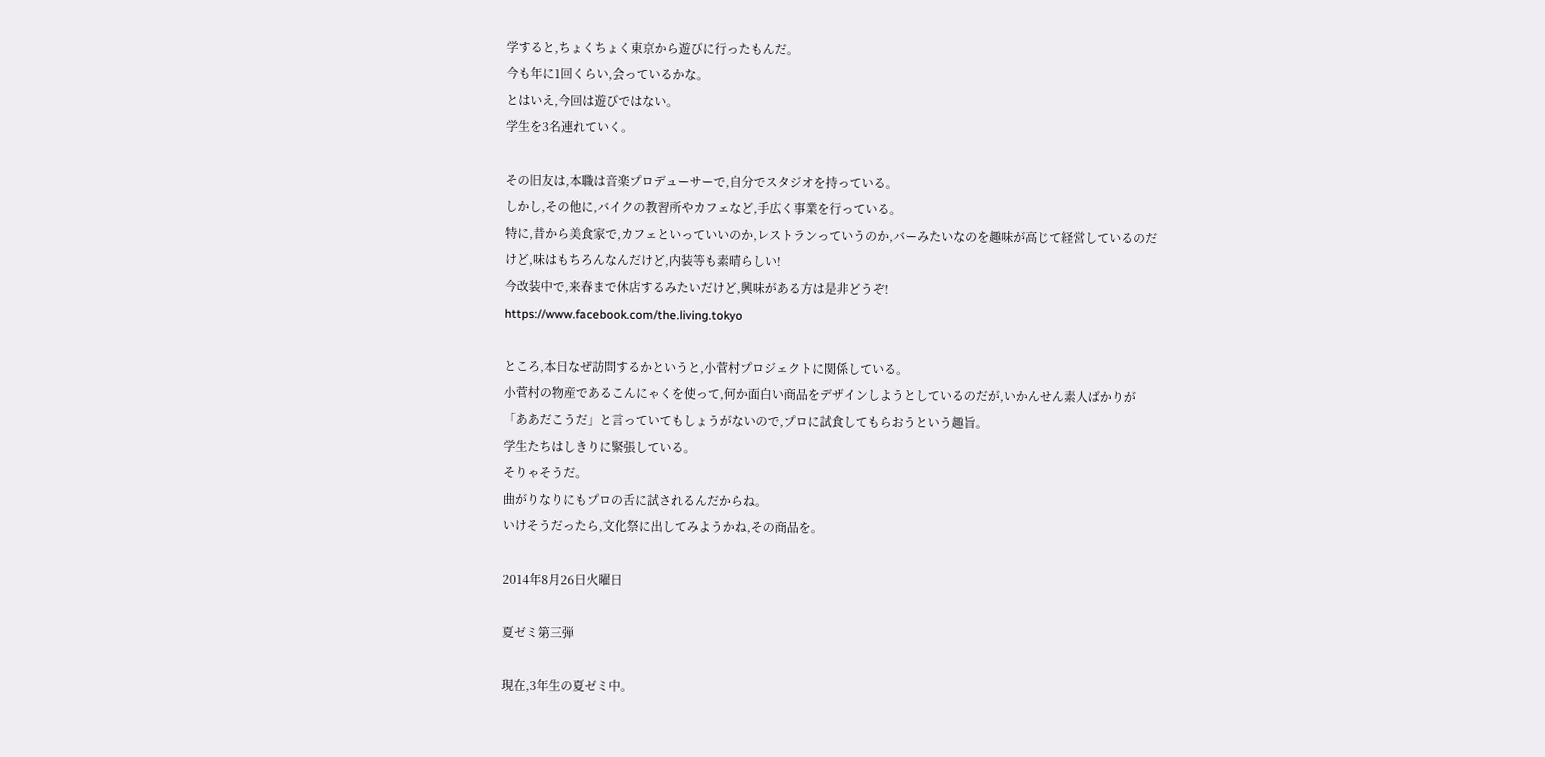学すると,ちょくちょく東京から遊びに行ったもんだ。
今も年に1回くらい,会っているかな。
とはいえ,今回は遊びではない。
学生を3名連れていく。

その旧友は,本職は音楽プロデューサーで,自分でスタジオを持っている。
しかし,その他に,バイクの教習所やカフェなど,手広く事業を行っている。
特に,昔から美食家で,カフェといっていいのか,レストランっていうのか,バーみたいなのを趣味が高じて経営しているのだけど,味はもちろんなんだけど,内装等も素晴らしい!
今改装中で,来春まで休店するみたいだけど,興味がある方は是非どうぞ!
https://www.facebook.com/the.living.tokyo

ところ,本日なぜ訪問するかというと,小菅村プロジェクトに関係している。
小菅村の物産であるこんにゃくを使って,何か面白い商品をデザインしようとしているのだが,いかんせん素人ばかりが「ああだこうだ」と言っていてもしょうがないので,プロに試食してもらおうという趣旨。
学生たちはしきりに緊張している。
そりゃそうだ。
曲がりなりにもプロの舌に試されるんだからね。
いけそうだったら,文化祭に出してみようかね,その商品を。

2014年8月26日火曜日

夏ゼミ第三弾

現在,3年生の夏ゼミ中。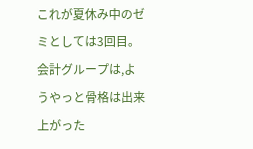これが夏休み中のゼミとしては3回目。
会計グループは,ようやっと骨格は出来上がった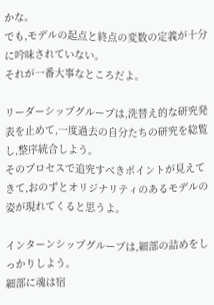かな。
でも,モデルの起点と終点の変数の定義が十分に吟味されていない。
それが一番大事なところだよ。

リーダーシップグループは,洗替え的な研究発表を止めて,一度過去の自分たちの研究を総覧し,整序統合しよう。
そのプロセスで追究すべきポイントが見えてきて,おのずとオリジナリティのあるモデルの姿が現れてくると思うよ。

インターンシップグループは,細部の詰めをしっかりしよう。
細部に魂は宿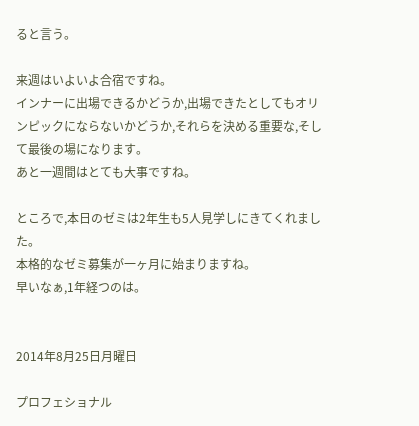ると言う。

来週はいよいよ合宿ですね。
インナーに出場できるかどうか,出場できたとしてもオリンピックにならないかどうか,それらを決める重要な,そして最後の場になります。
あと一週間はとても大事ですね。

ところで,本日のゼミは2年生も5人見学しにきてくれました。
本格的なゼミ募集が一ヶ月に始まりますね。
早いなぁ,1年経つのは。


2014年8月25日月曜日

プロフェショナル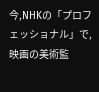今,NHKの「プロフェッショナル」で,映画の美術監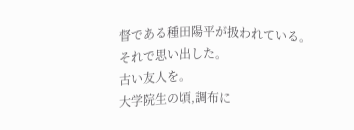督である種田陽平が扱われている。
それで思い出した。
古い友人を。
大学院生の頃,調布に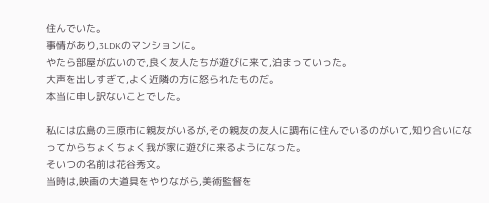住んでいた。
事情があり,3LDKのマンションに。
やたら部屋が広いので,良く友人たちが遊びに来て,泊まっていった。
大声を出しすぎて,よく近隣の方に怒られたものだ。
本当に申し訳ないことでした。

私には広島の三原市に親友がいるが,その親友の友人に調布に住んでいるのがいて,知り合いになってからちょくちょく我が家に遊びに来るようになった。
そいつの名前は花谷秀文。
当時は,映画の大道具をやりながら,美術監督を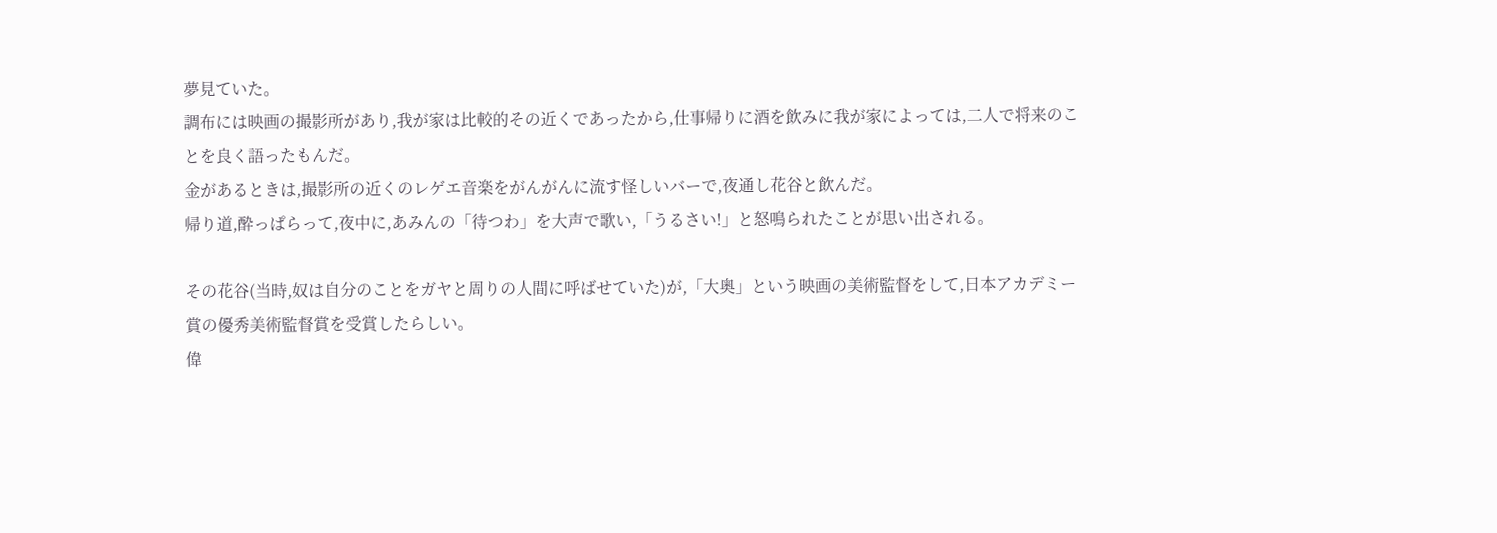夢見ていた。
調布には映画の撮影所があり,我が家は比較的その近くであったから,仕事帰りに酒を飲みに我が家によっては,二人で将来のことを良く語ったもんだ。
金があるときは,撮影所の近くのレゲエ音楽をがんがんに流す怪しいバーで,夜通し花谷と飲んだ。
帰り道,酔っぱらって,夜中に,あみんの「待つわ」を大声で歌い,「うるさい!」と怒鳴られたことが思い出される。

その花谷(当時,奴は自分のことをガヤと周りの人間に呼ばせていた)が,「大奥」という映画の美術監督をして,日本アカデミー賞の優秀美術監督賞を受賞したらしい。
偉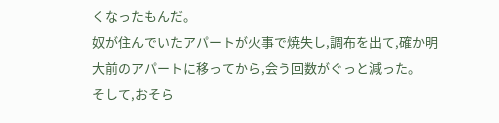くなったもんだ。
奴が住んでいたアパートが火事で焼失し,調布を出て,確か明大前のアパートに移ってから,会う回数がぐっと減った。
そして,おそら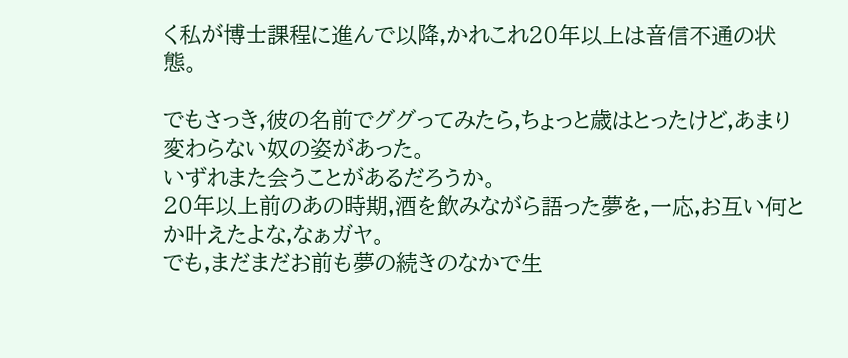く私が博士課程に進んで以降,かれこれ20年以上は音信不通の状態。

でもさっき,彼の名前でググってみたら,ちょっと歳はとったけど,あまり変わらない奴の姿があった。
いずれまた会うことがあるだろうか。
20年以上前のあの時期,酒を飲みながら語った夢を,一応,お互い何とか叶えたよな,なぁガヤ。
でも,まだまだお前も夢の続きのなかで生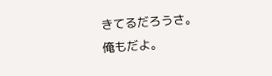きてるだろうさ。
俺もだよ。